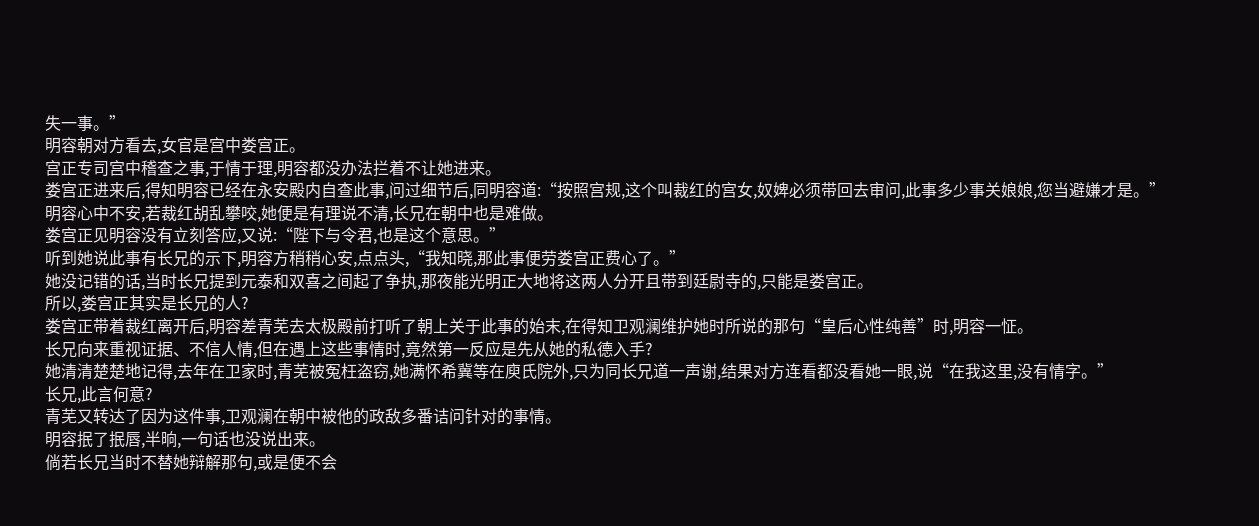失一事。”
明容朝对方看去,女官是宫中娄宫正。
宫正专司宫中稽查之事,于情于理,明容都没办法拦着不让她进来。
娄宫正进来后,得知明容已经在永安殿内自查此事,问过细节后,同明容道:“按照宫规,这个叫裁红的宫女,奴婢必须带回去审问,此事多少事关娘娘,您当避嫌才是。”
明容心中不安,若裁红胡乱攀咬,她便是有理说不清,长兄在朝中也是难做。
娄宫正见明容没有立刻答应,又说:“陛下与令君,也是这个意思。”
听到她说此事有长兄的示下,明容方稍稍心安,点点头,“我知晓,那此事便劳娄宫正费心了。”
她没记错的话,当时长兄提到元泰和双喜之间起了争执,那夜能光明正大地将这两人分开且带到廷尉寺的,只能是娄宫正。
所以,娄宫正其实是长兄的人?
娄宫正带着裁红离开后,明容差青芜去太极殿前打听了朝上关于此事的始末,在得知卫观澜维护她时所说的那句“皇后心性纯善”时,明容一怔。
长兄向来重视证据、不信人情,但在遇上这些事情时,竟然第一反应是先从她的私德入手?
她清清楚楚地记得,去年在卫家时,青芜被冤枉盗窃,她满怀希冀等在庾氏院外,只为同长兄道一声谢,结果对方连看都没看她一眼,说“在我这里,没有情字。”
长兄,此言何意?
青芜又转达了因为这件事,卫观澜在朝中被他的政敌多番诘问针对的事情。
明容抿了抿唇,半晌,一句话也没说出来。
倘若长兄当时不替她辩解那句,或是便不会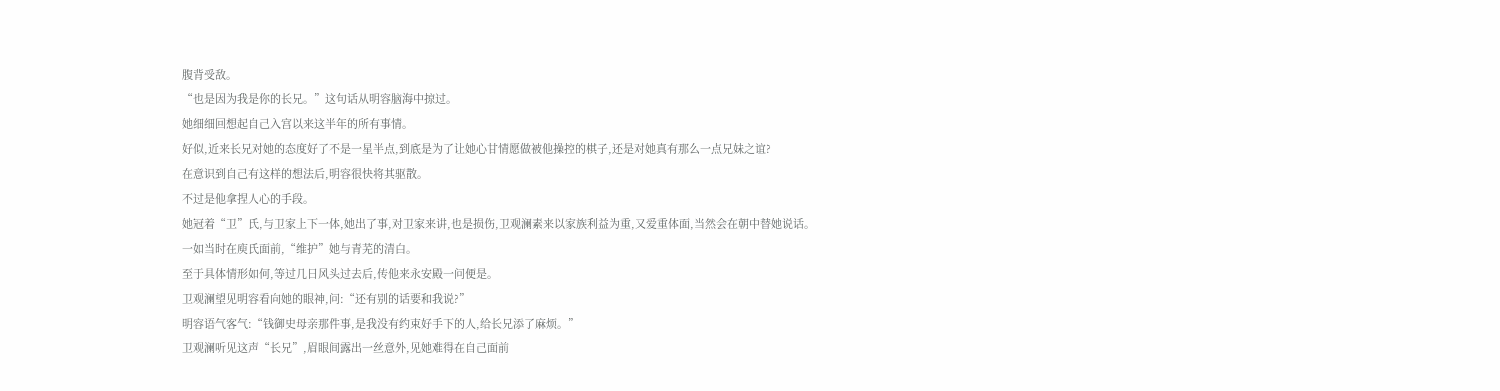腹背受敌。
“也是因为我是你的长兄。”这句话从明容脑海中掠过。
她细细回想起自己入宫以来这半年的所有事情。
好似,近来长兄对她的态度好了不是一星半点,到底是为了让她心甘情愿做被他操控的棋子,还是对她真有那么一点兄妹之谊?
在意识到自己有这样的想法后,明容很快将其驱散。
不过是他拿捏人心的手段。
她冠着“卫”氏,与卫家上下一体,她出了事,对卫家来讲,也是损伤,卫观澜素来以家族利益为重,又爱重体面,当然会在朝中替她说话。
一如当时在庾氏面前,“维护”她与青芜的清白。
至于具体情形如何,等过几日风头过去后,传他来永安殿一问便是。
卫观澜望见明容看向她的眼神,问:“还有别的话要和我说?”
明容语气客气:“钱御史母亲那件事,是我没有约束好手下的人,给长兄添了麻烦。”
卫观澜听见这声“长兄”,眉眼间露出一丝意外,见她难得在自己面前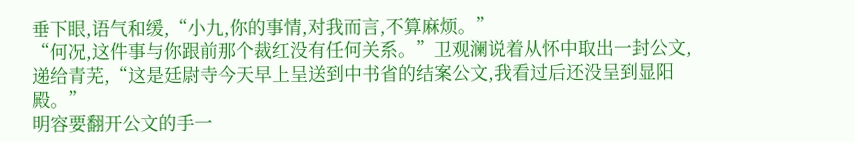垂下眼,语气和缓,“小九,你的事情,对我而言,不算麻烦。”
“何况,这件事与你跟前那个裁红没有任何关系。”卫观澜说着从怀中取出一封公文,递给青芜,“这是廷尉寺今天早上呈送到中书省的结案公文,我看过后还没呈到显阳殿。”
明容要翻开公文的手一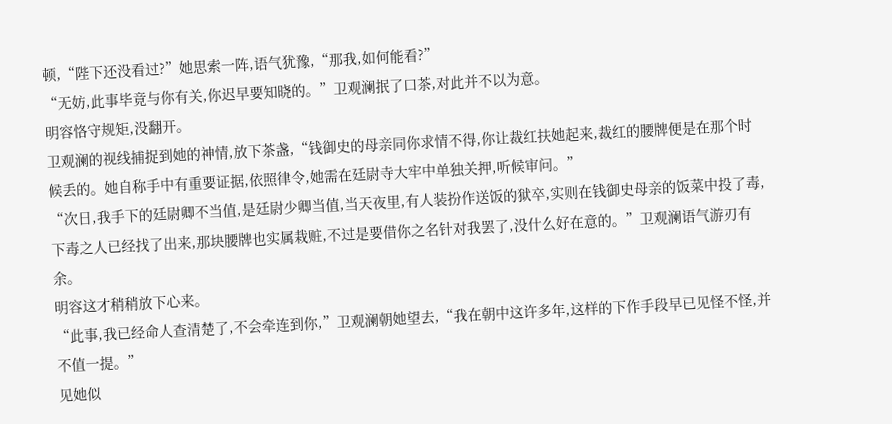顿,“陛下还没看过?”她思索一阵,语气犹豫,“那我,如何能看?”
“无妨,此事毕竟与你有关,你迟早要知晓的。”卫观澜抿了口茶,对此并不以为意。
明容恪守规矩,没翻开。
卫观澜的视线捕捉到她的神情,放下茶盏,“钱御史的母亲同你求情不得,你让裁红扶她起来,裁红的腰牌便是在那个时候丢的。她自称手中有重要证据,依照律令,她需在廷尉寺大牢中单独关押,听候审问。”
“次日,我手下的廷尉卿不当值,是廷尉少卿当值,当天夜里,有人装扮作送饭的狱卒,实则在钱御史母亲的饭菜中投了毒,下毒之人已经找了出来,那块腰牌也实属栽赃,不过是要借你之名针对我罢了,没什么好在意的。”卫观澜语气游刃有余。
明容这才稍稍放下心来。
“此事,我已经命人查清楚了,不会牵连到你,”卫观澜朝她望去,“我在朝中这许多年,这样的下作手段早已见怪不怪,并不值一提。”
见她似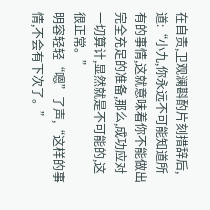在自责,卫观澜斟酌片刻措辞后,道:“小九,你永远不可能知道所有的事情,这就意味着你不能做出完全充足的准备,那么,成功应对一切算计,显然就是不可能的,这很正常。”
明容轻轻“嗯”了声,“这样的事情,不会有下次了。”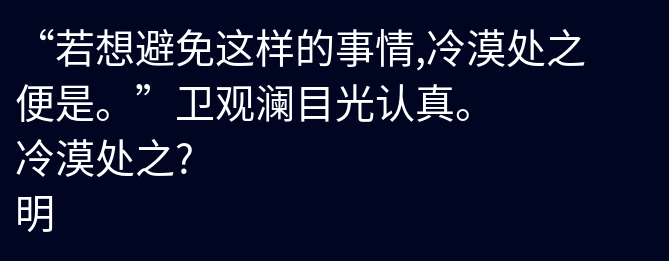“若想避免这样的事情,冷漠处之便是。”卫观澜目光认真。
冷漠处之?
明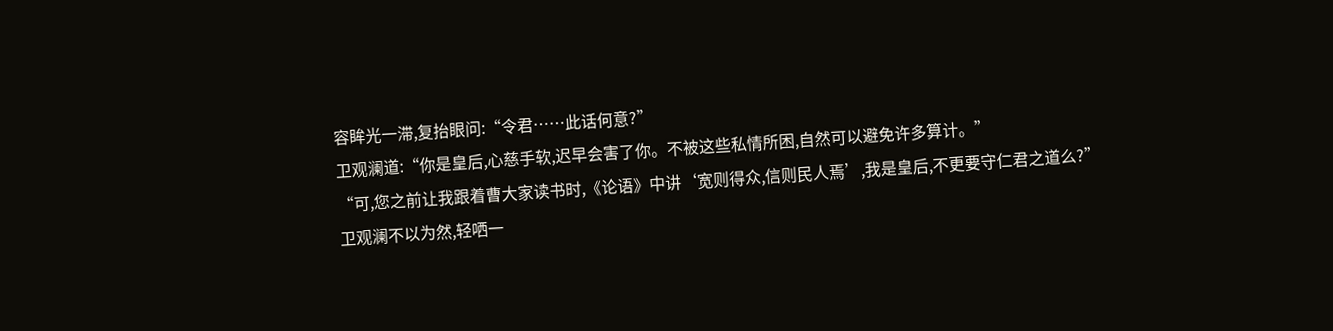容眸光一滞,复抬眼问:“令君……此话何意?”
卫观澜道:“你是皇后,心慈手软,迟早会害了你。不被这些私情所困,自然可以避免许多算计。”
“可,您之前让我跟着曹大家读书时,《论语》中讲‘宽则得众,信则民人焉’,我是皇后,不更要守仁君之道么?”
卫观澜不以为然,轻哂一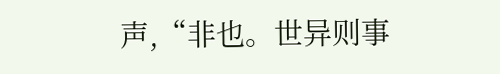声,“非也。世异则事